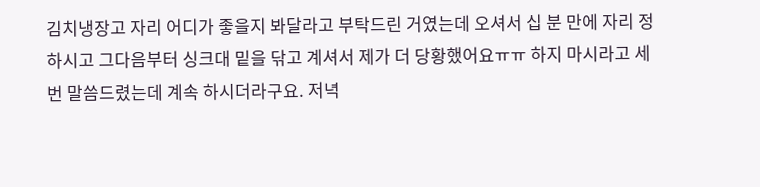김치냉장고 자리 어디가 좋을지 봐달라고 부탁드린 거였는데 오셔서 십 분 만에 자리 정하시고 그다음부터 싱크대 밑을 닦고 계셔서 제가 더 당황했어요ㅠㅠ 하지 마시라고 세 번 말씀드렸는데 계속 하시더라구요. 저녁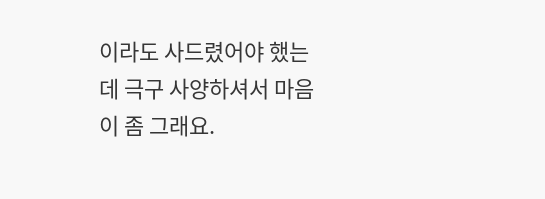이라도 사드렸어야 했는데 극구 사양하셔서 마음이 좀 그래요.